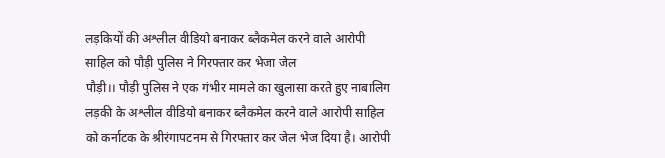लड़कियों की अश्लील वीडियो बनाकर ब्लैकमेल करने वाले आरोपी साहिल को पौड़ी पुलिस ने गिरफ्तार कर भेजा जेल
पौड़ी।। पौड़ी पुलिस ने एक गंभीर मामले का खुलासा करते हुए नाबालिग लड़की के अश्लील वीडियो बनाकर ब्लैकमेल करने वाले आरोपी साहिल को कर्नाटक के श्रीरंगापटनम से गिरफ्तार कर जेल भेज दिया है। आरोपी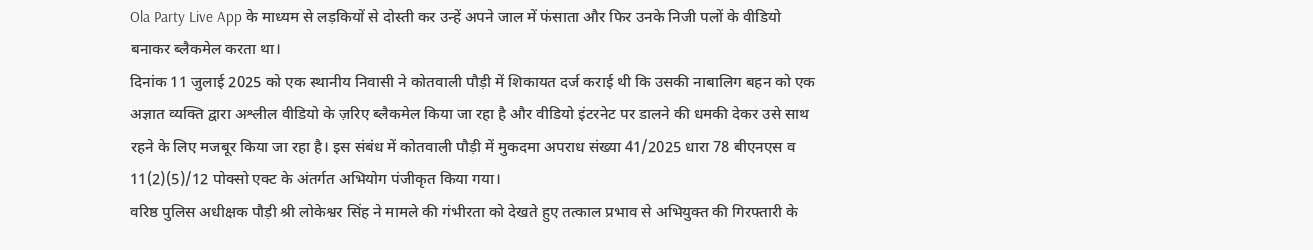Ola Party Live App के माध्यम से लड़कियों से दोस्ती कर उन्हें अपने जाल में फंसाता और फिर उनके निजी पलों के वीडियो बनाकर ब्लैकमेल करता था।
दिनांक 11 जुलाई 2025 को एक स्थानीय निवासी ने कोतवाली पौड़ी में शिकायत दर्ज कराई थी कि उसकी नाबालिग बहन को एक अज्ञात व्यक्ति द्वारा अश्लील वीडियो के ज़रिए ब्लैकमेल किया जा रहा है और वीडियो इंटरनेट पर डालने की धमकी देकर उसे साथ रहने के लिए मजबूर किया जा रहा है। इस संबंध में कोतवाली पौड़ी में मुकदमा अपराध संख्या 41/2025 धारा 78 बीएनएस व 11(2)(5)/12 पोक्सो एक्ट के अंतर्गत अभियोग पंजीकृत किया गया।
वरिष्ठ पुलिस अधीक्षक पौड़ी श्री लोकेश्वर सिंह ने मामले की गंभीरता को देखते हुए तत्काल प्रभाव से अभियुक्त की गिरफ्तारी के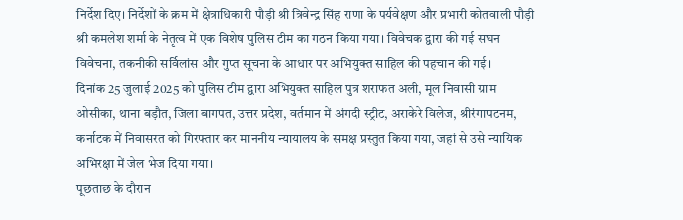निर्देश दिए। निर्देशों के क्रम में क्षेत्राधिकारी पौड़ी श्री त्रिवेन्द्र सिंह राणा के पर्यवेक्षण और प्रभारी कोतवाली पौड़ी श्री कमलेश शर्मा के नेतृत्व में एक विशेष पुलिस टीम का गठन किया गया। विवेचक द्वारा की गई सघन विवेचना, तकनीकी सर्विलांस और गुप्त सूचना के आधार पर अभियुक्त साहिल की पहचान की गई।
दिनांक 25 जुलाई 2025 को पुलिस टीम द्वारा अभियुक्त साहिल पुत्र शराफत अली, मूल निवासी ग्राम ओसीका, थाना बड़ौत, जिला बागपत, उत्तर प्रदेश, वर्तमान में अंगदी स्ट्रीट, अराकेरे विलेज, श्रीरंगापटनम, कर्नाटक में निवासरत को गिरफ्तार कर माननीय न्यायालय के समक्ष प्रस्तुत किया गया, जहां से उसे न्यायिक अभिरक्षा में जेल भेज दिया गया।
पूछताछ के दौरान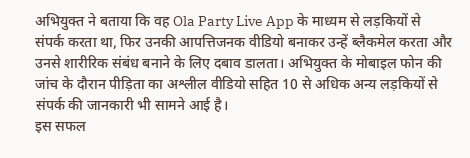अभियुक्त ने बताया कि वह Ola Party Live App के माध्यम से लड़कियों से संपर्क करता था, फिर उनकी आपत्तिजनक वीडियो बनाकर उन्हें ब्लैकमेल करता और उनसे शारीरिक संबंध बनाने के लिए दबाव डालता। अभियुक्त के मोबाइल फोन की जांच के दौरान पीड़िता का अश्लील वीडियो सहित 10 से अधिक अन्य लड़कियों से संपर्क की जानकारी भी सामने आई है।
इस सफल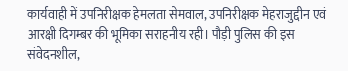कार्यवाही में उपनिरीक्षक हेमलता सेमवाल, उपनिरीक्षक मेहराजुद्दीन एवं आरक्षी दिगम्बर की भूमिका सराहनीय रही। पौड़ी पुलिस की इस संवेदनशील,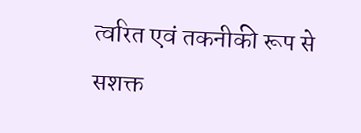त्वरित एवं तकनीकी रूप से सशक्त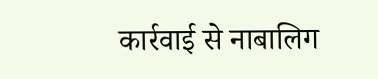कार्रवाई से नाबालिग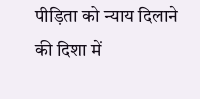पीड़िता को न्याय दिलाने की दिशा में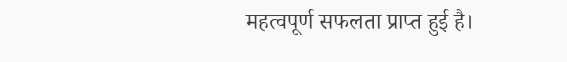महत्वपूर्ण सफलता प्राप्त हुई है।